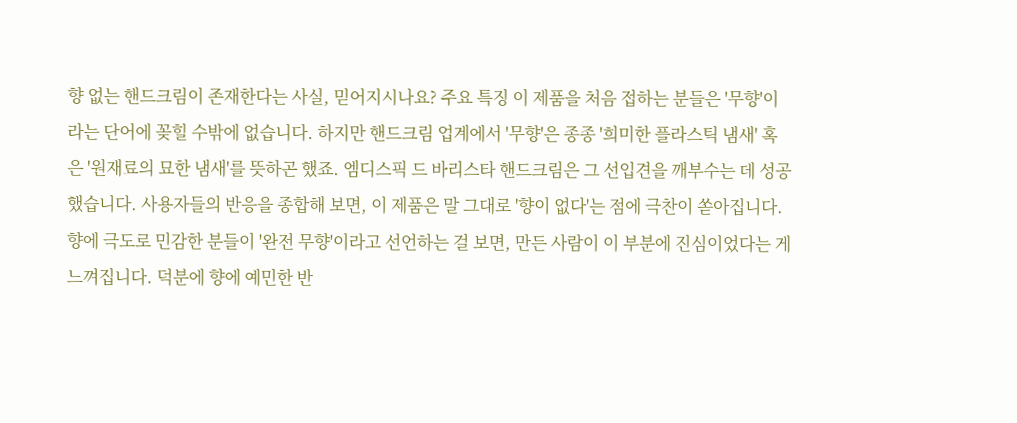향 없는 핸드크림이 존재한다는 사실, 믿어지시나요? 주요 특징 이 제품을 처음 접하는 분들은 '무향'이라는 단어에 꽂힐 수밖에 없습니다. 하지만 핸드크림 업계에서 '무향'은 종종 '희미한 플라스틱 냄새' 혹은 '원재료의 묘한 냄새'를 뜻하곤 했죠. 엠디스픽 드 바리스타 핸드크림은 그 선입견을 깨부수는 데 성공했습니다. 사용자들의 반응을 종합해 보면, 이 제품은 말 그대로 '향이 없다'는 점에 극찬이 쏟아집니다. 향에 극도로 민감한 분들이 '완전 무향'이라고 선언하는 걸 보면, 만든 사람이 이 부분에 진심이었다는 게 느껴집니다. 덕분에 향에 예민한 반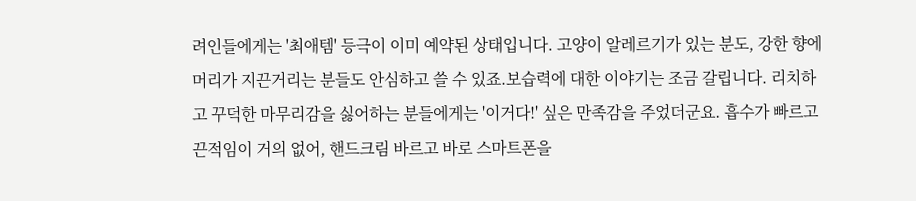려인들에게는 '최애템' 등극이 이미 예약된 상태입니다. 고양이 알레르기가 있는 분도, 강한 향에 머리가 지끈거리는 분들도 안심하고 쓸 수 있죠.보습력에 대한 이야기는 조금 갈립니다. 리치하고 꾸덕한 마무리감을 싫어하는 분들에게는 '이거다!' 싶은 만족감을 주었더군요. 흡수가 빠르고 끈적임이 거의 없어, 핸드크림 바르고 바로 스마트폰을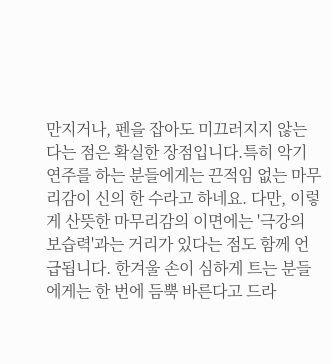만지거나, 펜을 잡아도 미끄러지지 않는다는 점은 확실한 장점입니다.특히 악기 연주를 하는 분들에게는 끈적임 없는 마무리감이 신의 한 수라고 하네요. 다만, 이렇게 산뜻한 마무리감의 이면에는 '극강의 보습력'과는 거리가 있다는 점도 함께 언급됩니다. 한겨울 손이 심하게 트는 분들에게는 한 번에 듬뿍 바른다고 드라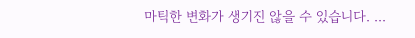마틱한 변화가 생기진 않을 수 있습니다. ...